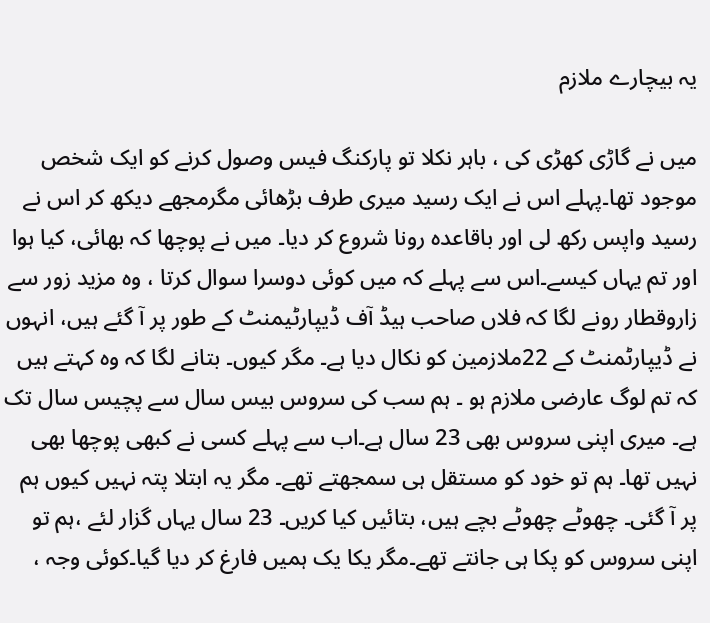یہ بیچارے ملازم

میں نے گاڑی کھڑی کی ، باہر نکلا تو پارکنگ فیس وصول کرنے کو ایک شخص موجود تھا۔پہلے اس نے ایک رسید میری طرف بڑھائی مگرمجھے دیکھ کر اس نے رسید واپس رکھ لی اور باقاعدہ رونا شروع کر دیا۔ میں نے پوچھا کہ بھائی، کیا ہوا اور تم یہاں کیسے۔اس سے پہلے کہ میں کوئی دوسرا سوال کرتا ، وہ مزید زور سے زاروقطار رونے لگا کہ فلاں صاحب ہیڈ آف ڈیپارٹیمنٹ کے طور پر آ گئے ہیں، انہوں نے ڈیپارٹمنٹ کے 22ملازمین کو نکال دیا ہے۔ مگر کیوں۔ بتانے لگا کہ وہ کہتے ہیں کہ تم لوگ عارضی ملازم ہو ۔ ہم سب کی سروس بیس سال سے پچیس سال تک ہے۔ میری اپنی سروس بھی 23 سال ہے۔اب سے پہلے کسی نے کبھی پوچھا بھی نہیں تھا۔ ہم تو خود کو مستقل ہی سمجھتے تھے۔ مگر یہ ابتلا پتہ نہیں کیوں ہم پر آ گئی۔ چھوٹے چھوٹے بچے ہیں، بتائیں کیا کریں۔ 23 سال یہاں گزار لئے ،ہم تو اپنی سروس کو پکا ہی جانتے تھے۔مگر یکا یک ہمیں فارغ کر دیا گیا۔کوئی وجہ ،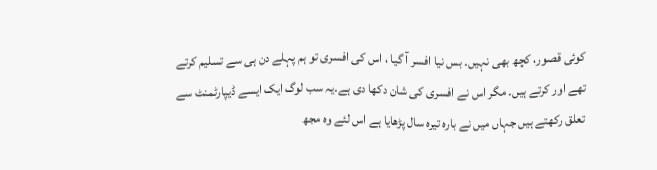کوئی قصور، کچھ بھی نہیں۔ بس نیا افسر آ گیا ، اس کی افسری تو ہم پہلے دن ہی سے تسلیم کرتے تھے اور کرتے ہیں۔ مگر اس نے افسری کی شان دکھا دی ہے۔یہ سب لوگ ایک ایسے ڈیپارٹمنٹ سے تعلق رکھتے ہیں جہاں میں نے بارہ تیرہ سال پڑھایا ہے اس لئے وہ مجھ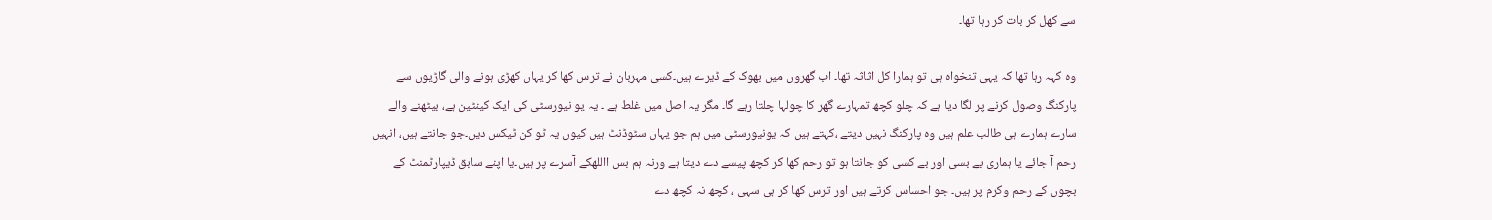سے کھل کر بات کر رہا تھا۔

وہ کہہ رہا تھا کہ یہی تنخواہ ہی تو ہمارا کل اثاثہ تھا۔ اب گھروں میں بھوک کے ڈیرے ہیں۔کسی مہربان نے ترس کھا کر یہاں کھڑی ہونے والی گاڑیوں سے پارکنگ وصول کرنے پر لگا دیا ہے کہ چلو کچھ تمہارے گھر کا چولہا چلتا رہے گا۔ مگر یہ اصل میں غلط ہے ۔ یہ یو نیورسٹی کی ایک کینٹین ہے، بیٹھنے والے سارے ہمارے ہی طالب علم ہیں وہ پارکنگ نہیں دیتے ،کہتے ہیں کہ یونیورسٹی میں ہم جو یہاں سٹوڈنٹ ہیں کیوں یہ ٹو کن ٹیکس دیں۔جو جانتے ہیں، انہیں رحم آ جائے یا ہماری بے بسی اور بے کسی کو جانتا ہو تو رحم کھا کر کچھ پیسے دے دیتا ہے ورنہ ہم بس االلهکے آسرے پر ہیں۔یا اپنے سابق ڈیپارٹمنٹ کے بچوں کے رحم وکرم پر ہیں۔ جو احساس کرتے ہیں اور ترس کھا کر ہی سہی ، کچھ نہ کچھ دے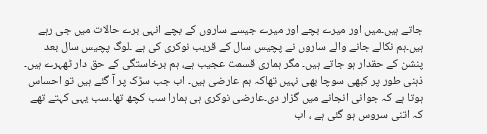جاتے ہیں۔میں اور میرے بچے اور میرے جیسے ساروں کے بچے انہی برے حالات میں جی رہے ہیں۔ہم نکالے جانے والے ساروں نے پچیس سال کے قریب نوکری کی ہے ۔لوگ پچیس سال بعد پنشن کے حقدار ہو جاتے ہیں۔ مگر ہماری قسمت عجیب ہے، ہم برخاستگی کے حق دار ٹھہرے ہیں۔ ذہنی طور پر کبھی سوچا بھی نہیں تھاکہ ہم عارضی ہیں۔ اب جب سڑک پر آ گئے ہیں تو احساس ہوتا ہے کہ جوانی انجانے میں گزار دی۔عارضی نوکری ہی ہمارا سب کچھ تھا۔سب یہی کہتے تھے کہ اتنی سروس ہو گئی ہے ، اب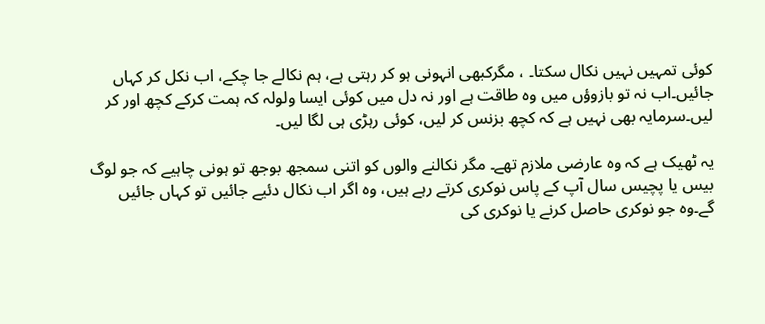کوئی تمہیں نہیں نکال سکتا۔ ، مگرکبھی انہونی ہو کر رہتی ہے، ہم نکالے جا چکے، اب نکل کر کہاں جائیں۔اب نہ تو بازوؤں میں وہ طاقت ہے اور نہ دل میں کوئی ایسا ولولہ کہ ہمت کرکے کچھ اور کر لیں۔سرمایہ بھی نہیں ہے کہ کچھ بزنس کر لیں، کوئی رہڑی ہی لگا لیں۔

یہ ٹھیک ہے کہ وہ عارضی ملازم تھے۔ مگر نکالنے والوں کو اتنی سمجھ بوجھ تو ہونی چاہیے کہ جو لوگ بیس یا پچیس سال آپ کے پاس نوکری کرتے رہے ہیں، وہ اگر اب نکال دئیے جائیں تو کہاں جائیں گے۔وہ جو نوکری حاصل کرنے یا نوکری کی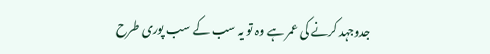جدوجہد کرنے کی عمر ہے وہ تو یہ سب کے سب پوری طرح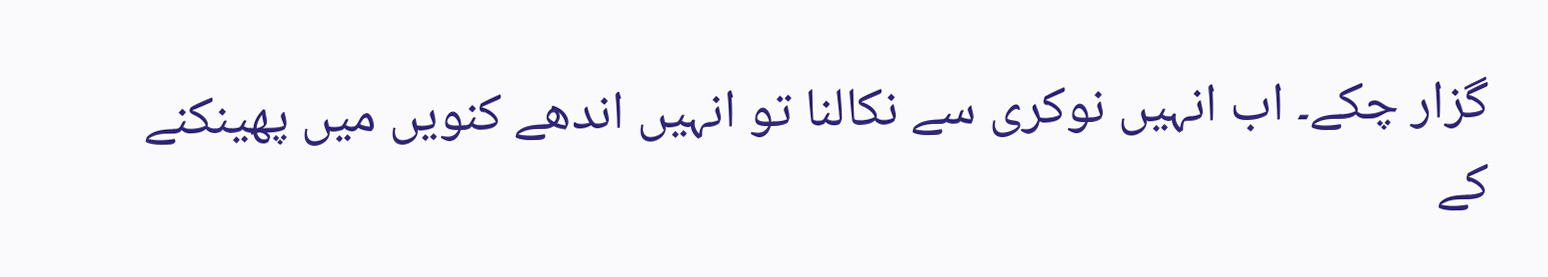گزار چکے۔ اب انہیں نوکری سے نکالنا تو انہیں اندھے کنویں میں پھینکنے کے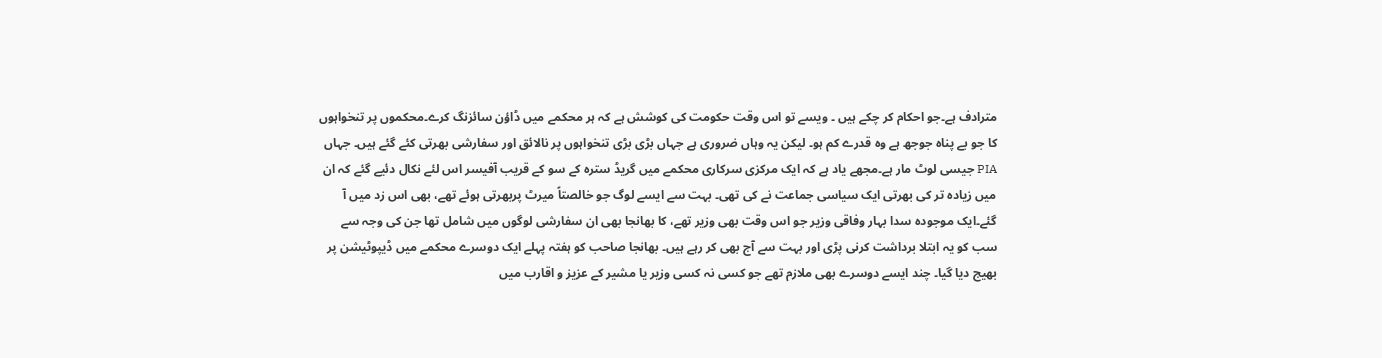مترادف ہے۔جو احکام کر چکے ہیں ۔ ویسے تو اس وقت حکومت کی کوشش ہے کہ ہر محکمے میں ڈاؤن سائزنگ کرے۔محکموں پر تنخواہوں کا جو بے پناہ جوجھ ہے وہ قدرے کم ہو۔ لیکن یہ وہاں ضروری ہے جہاں بڑی بڑی تنخواہوں پر نالائق اور سفارشی بھرتی کئے گئے ہیں۔ جہاں PIA جیسی لوٹ مار ہے۔مجھے یاد ہے کہ ایک مرکزی سرکاری محکمے میں گریڈ سترہ کے سو کے قریب آفیسر اس لئے نکال دئیے گئے کہ ان میں زیادہ تر کی بھرتی ایک سیاسی جماعت نے کی تھی۔ بہت سے ایسے لوگ جو خالصتاً میرٹ پربھرتی ہوئے تھے، بھی اس زد میں آ گئے۔ایک موجودہ سدا بہار وفاقی وزیر جو اس وقت بھی وزیر تھے، کا بھانجا بھی ان سفارشی لوگوں میں شامل تھا جن کی وجہ سے سب کو یہ ابتلا برداشت کرنی پڑی اور بہت سے آج بھی کر رہے ہیں۔ بھانجا صاحب کو ہفتہ پہلے ایک دوسرے محکمے میں ڈیپوٹیشن پر بھیج دیا گیا۔ چند ایسے دوسرے بھی ملازم تھے جو کسی نہ کسی وزیر یا مشیر کے عزیز و اقارب میں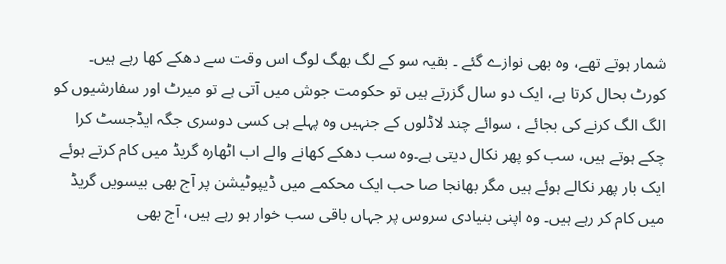شمار ہوتے تھے، وہ بھی نوازے گئے ۔ بقیہ سو کے لگ بھگ لوگ اس وقت سے دھکے کھا رہے ہیں۔ کورٹ بحال کرتا ہے، ایک دو سال گزرتے ہیں تو حکومت جوش میں آتی ہے تو میرٹ اور سفارشیوں کو الگ الگ کرنے کی بجائے ، سوائے چند لاڈلوں کے جنہیں وہ پہلے ہی کسی دوسری جگہ ایڈجسٹ کرا چکے ہوتے ہیں، سب کو پھر نکال دیتی ہے۔وہ سب دھکے کھانے والے اب اٹھارہ گریڈ میں کام کرتے ہوئے ایک بار پھر نکالے ہوئے ہیں مگر بھانجا صا حب ایک محکمے میں ڈیپوٹیشن پر آج بھی بیسویں گریڈ میں کام کر رہے ہیں۔ وہ اپنی بنیادی سروس پر جہاں باقی سب خوار ہو رہے ہیں، آج بھی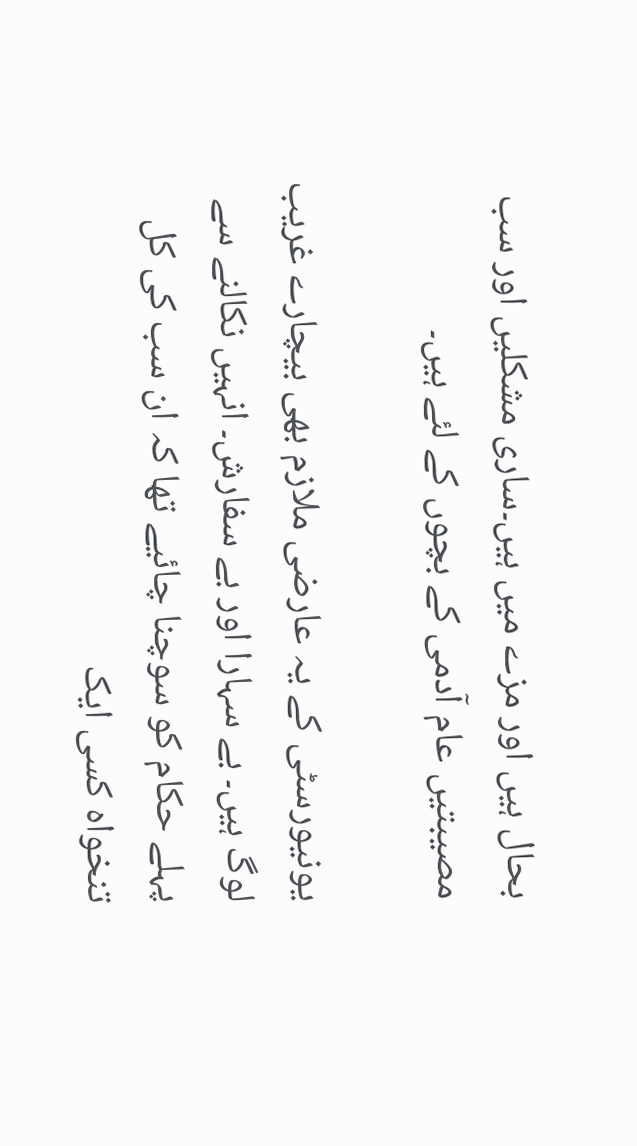بحال ہیں اور مزے میں ہیں۔ساری مشکلیں اور سب مصیبتیں عام آدمی کے بچوں کے لئے ہیں۔

یونیورسٹی کے یہ عارضی ملازم بھی بیچارے غریب لوگ ہیں۔ بے سہارا اور بے سفارش۔ انہیں نکالنے سے پہلے حکام کو سوچنا چائیے تھا کہ ان سب کی کل تنخواہ کسی ایک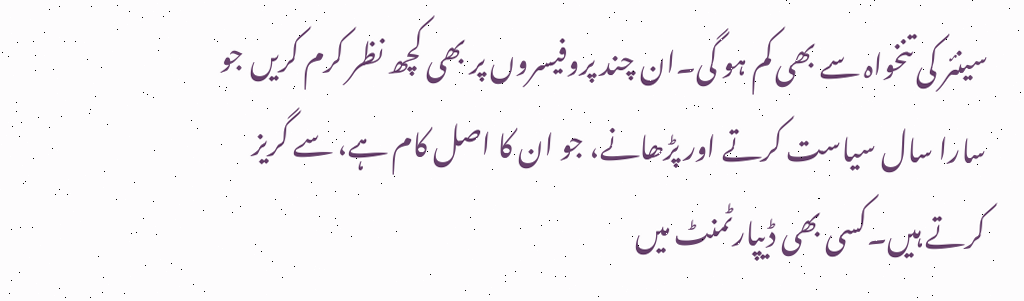سینئر کی تنخواہ سے بھی کم ہو گی۔ان چند پروفیسروں پر بھی کچھ نظر کرم کریں جو سارا سال سیاست کرتے اور پڑھانے، جو ان کا اصل کام ہے، سے گریز کرتے ہیں۔کسی بھی ڈیپارٹمنٹ میں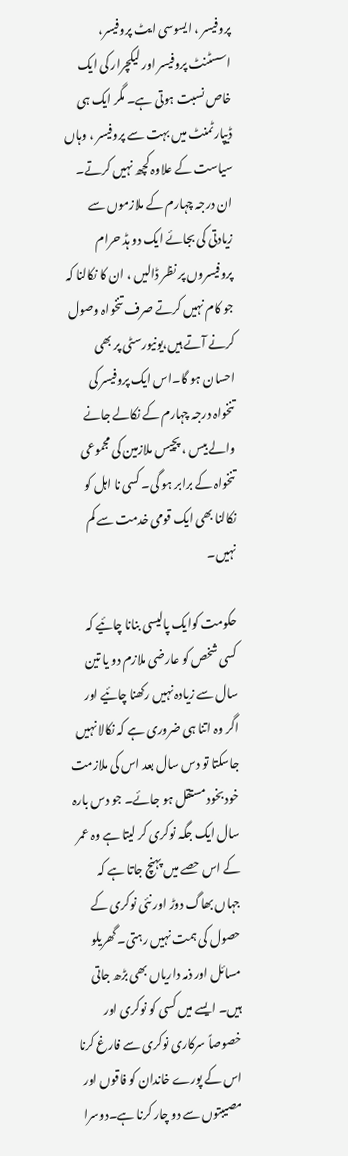پروفیسر ، ایسوسی ایٹ پروفیسر، اسسٹنٹ پروفیسر اور لیکچرار کی ایک خاص نسبت ہوتی ہے۔ مگر ایک ہی ڈیپارٹمنٹ میں بہت سے پروفیسر ، وہاں سیاست کے علاوہ کچھ نہیں کرتے۔ ان درجہ چہارم کے ملازموں سے زیادتی کی بجائے ایک دو ہڈ حرام پروفیسروں پر نظر ڈالیں ، ان کا نکالنا کہ جو کام نہیں کرتے صرف تنخواہ وصول کرنے آتے ہیں،یونیورسٹی پر بھی احسان ہو گا۔اس ایک پروفیسر کی تنخواہ درجہ چہارم کے نکالے جانے والے بیس ، پچیس ملازمین کی مجموعی تنخواہ کے برابر ہو گی۔ کسی نا اہل کو نکالنا بھی ایک قومی خدمت سے کم نہیں۔

حکومت کوایک پالیسی بنانا چائیے کہ کسی شخص کو عارضی ملازم دو یا تین سال سے زیادہ نہیں رکھنا چائیے اور اگر وہ اتنا ہی ضروری ہے کہ نکالا نہیں جاسکتا تو دس سال بعد اس کی ملازمت خود بخود مستقل ہو جائے۔ جو دس بارہ سال ایک جگہ نوکری کر لیتا ہے وہ عمر کے اس حصے میں پہنچ جاتا ہے کہ جہاں بھاگ دوڑ اور نئی نوکری کے حصول کی ہمت نہیں رہتی۔ گھریلو مسائل اور ذمہ داریاں بھی بڑھ جاتی ہیں۔ ایسے میں کسی کو نوکری اور خصوصاً سرکاری نوکری سے فارغ کرنا اس کے پورے خاندان کو فاقوں اور مصیبتوں سے دو چار کرنا ہے۔دوسرا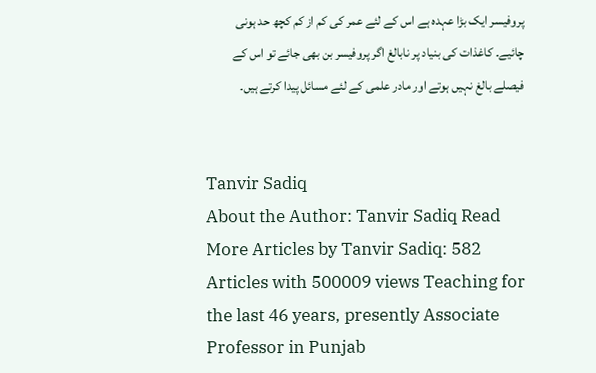پروفیسر ایک بڑا عہدہ ہے اس کے لئے عمر کی کم از کم کچھ حد ہونی چائیے۔ کاغذات کی بنیاد پر نابالغ اگر پروفیسر بن بھی جائے تو اس کے فیصلے بالغ نہیں ہوتے اور مادر علمی کے لئے مسائل پیدا کرتے ہیں۔


Tanvir Sadiq
About the Author: Tanvir Sadiq Read More Articles by Tanvir Sadiq: 582 Articles with 500009 views Teaching for the last 46 years, presently Associate Professor in Punjab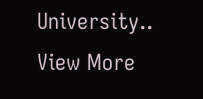University.. View More